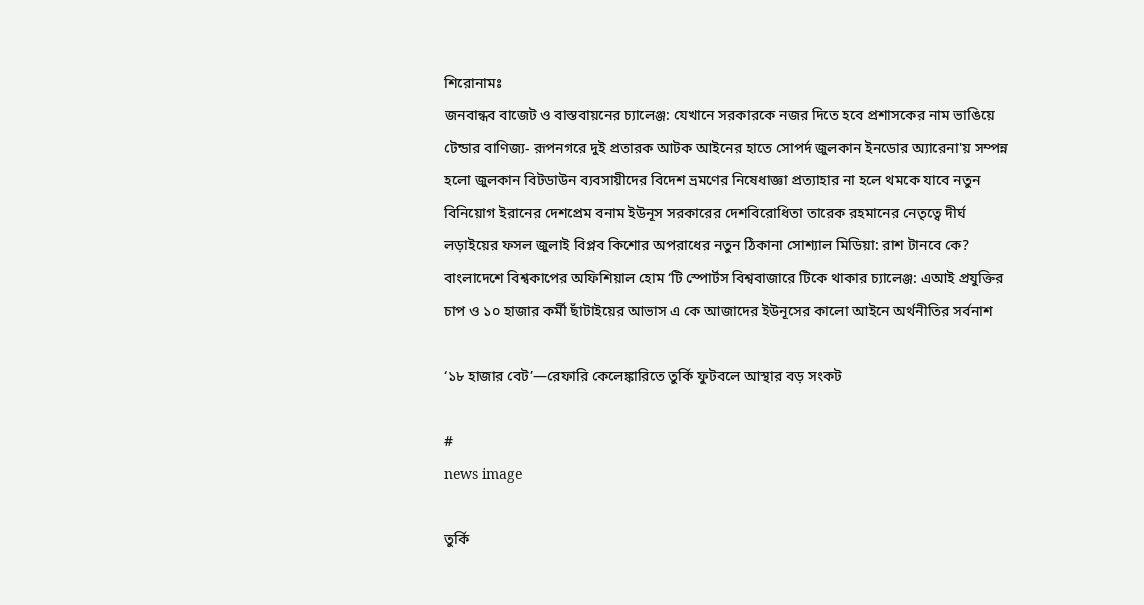শিরোনামঃ
জনবান্ধব বাজেট ও বাস্তবায়নের চ্যালেঞ্জ: যেখানে সরকারকে নজর দিতে হবে প্রশাসকের নাম ভাঙিয়ে টেন্ডার বাণিজ্য- রূপনগরে দুই প্রতারক আটক আইনের হাতে সোপর্দ জুলকান ইনডোর অ্যারেনা'য় সম্পন্ন হলো জুলকান বিটডাউন ব্যবসায়ীদের বিদেশ ভ্রমণের নিষেধাজ্ঞা প্রত্যাহার না হলে থমকে যাবে নতুন বিনিয়োগ ইরানের দেশপ্রেম বনাম ইউনূস সরকারের দেশবিরোধিতা তারেক রহমানের নেতৃত্বে দীর্ঘ লড়াইয়ের ফসল জুলাই বিপ্লব কিশোর অপরাধের নতুন ঠিকানা সোশ্যাল মিডিয়া: রাশ টানবে কে? বাংলাদেশে বিশ্বকাপের অফিশিয়াল হোম ‘টি স্পোর্টস বিশ্ববাজারে টিকে থাকার চ্যালেঞ্জ: এআই প্রযুক্তির চাপ ও ১০ হাজার কর্মী ছাঁটাইয়ের আভাস এ কে আজাদের ইউনূসের কালো আইনে অর্থনীতির সর্বনাশ

‘১৮ হাজার বেট’—রেফারি কেলেঙ্কারিতে তুর্কি ফুটবলে আস্থার বড় সংকট

#
news image

তুর্কি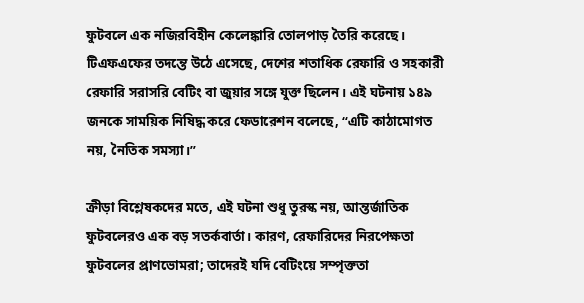ফুটবলে এক নজিরবিহীন কেলেঙ্কারি তোলপাড় তৈরি করেছে। টিএফএফের তদন্তে উঠে এসেছে, দেশের শতাধিক রেফারি ও সহকারী রেফারি সরাসরি বেটিং বা জুয়ার সঙ্গে যুক্ত ছিলেন। এই ঘটনায় ১৪৯ জনকে সাময়িক নিষিদ্ধ করে ফেডারেশন বলেছে, “এটি কাঠামোগত নয়, নৈতিক সমস্যা।”

ক্রীড়া বিশ্লেষকদের মতে, এই ঘটনা শুধু তুরস্ক নয়, আন্তর্জাতিক ফুটবলেরও এক বড় সতর্কবার্তা। কারণ, রেফারিদের নিরপেক্ষতা ফুটবলের প্রাণভোমরা; তাদেরই যদি বেটিংয়ে সম্পৃক্ততা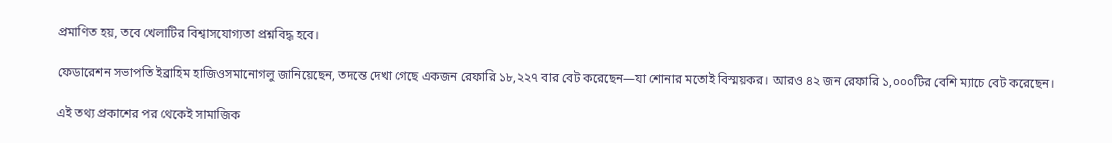প্রমাণিত হয়, তবে খেলাটির বিশ্বাসযোগ্যতা প্রশ্নবিদ্ধ হবে।

ফেডারেশন সভাপতি ইব্রাহিম হাজিওসমানোগলু জানিয়েছেন, তদন্তে দেখা গেছে একজন রেফারি ১৮,২২৭ বার বেট করেছেন—যা শোনার মতোই বিস্ময়কর। আরও ৪২ জন রেফারি ১,০০০টির বেশি ম্যাচে বেট করেছেন।

এই তথ্য প্রকাশের পর থেকেই সামাজিক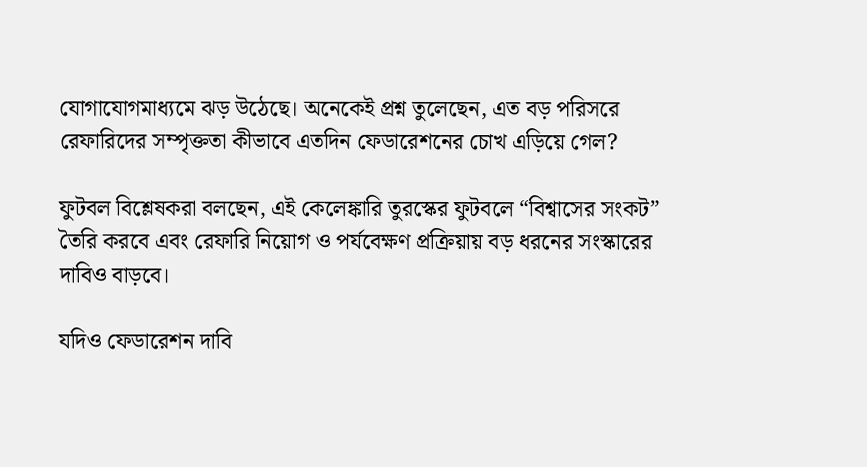যোগাযোগমাধ্যমে ঝড় উঠেছে। অনেকেই প্রশ্ন তুলেছেন, এত বড় পরিসরে রেফারিদের সম্পৃক্ততা কীভাবে এতদিন ফেডারেশনের চোখ এড়িয়ে গেল?

ফুটবল বিশ্লেষকরা বলছেন, এই কেলেঙ্কারি তুরস্কের ফুটবলে “বিশ্বাসের সংকট” তৈরি করবে এবং রেফারি নিয়োগ ও পর্যবেক্ষণ প্রক্রিয়ায় বড় ধরনের সংস্কারের দাবিও বাড়বে।

যদিও ফেডারেশন দাবি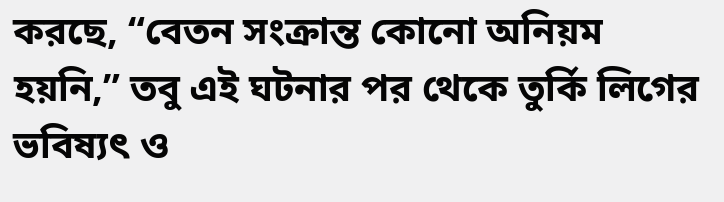করছে, “বেতন সংক্রান্ত কোনো অনিয়ম হয়নি,” তবু এই ঘটনার পর থেকে তুর্কি লিগের ভবিষ্যৎ ও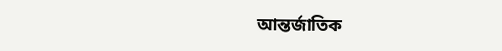আন্তর্জাতিক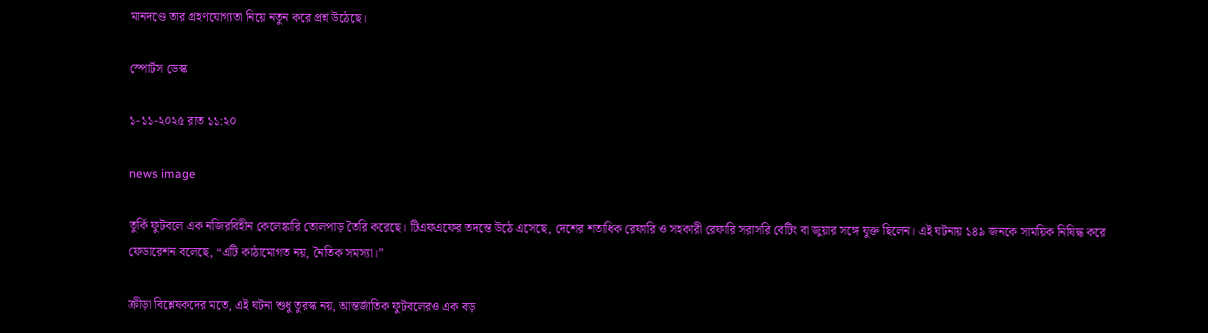মানদণ্ডে তার গ্রহণযোগ্যতা নিয়ে নতুন করে প্রশ্ন উঠেছে।

স্পোর্টস ডেস্ক

১-১১-২০২৫ রাত ১১:২০

news image

তুর্কি ফুটবলে এক নজিরবিহীন কেলেঙ্কারি তোলপাড় তৈরি করেছে। টিএফএফের তদন্তে উঠে এসেছে, দেশের শতাধিক রেফারি ও সহকারী রেফারি সরাসরি বেটিং বা জুয়ার সঙ্গে যুক্ত ছিলেন। এই ঘটনায় ১৪৯ জনকে সাময়িক নিষিদ্ধ করে ফেডারেশন বলেছে, “এটি কাঠামোগত নয়, নৈতিক সমস্যা।”

ক্রীড়া বিশ্লেষকদের মতে, এই ঘটনা শুধু তুরস্ক নয়, আন্তর্জাতিক ফুটবলেরও এক বড়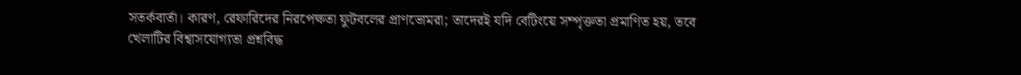সতর্কবার্তা। কারণ, রেফারিদের নিরপেক্ষতা ফুটবলের প্রাণভোমরা; তাদেরই যদি বেটিংয়ে সম্পৃক্ততা প্রমাণিত হয়, তবে খেলাটির বিশ্বাসযোগ্যতা প্রশ্নবিদ্ধ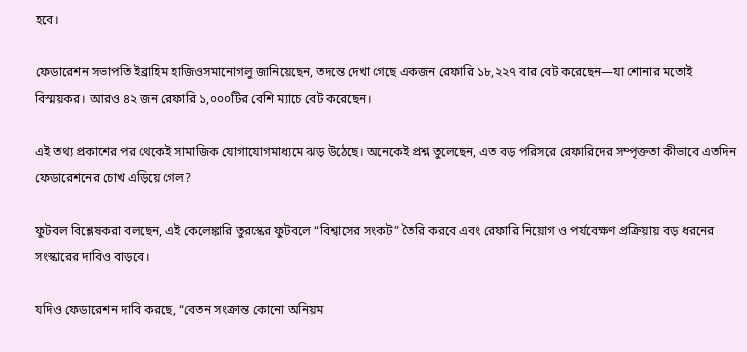হবে।

ফেডারেশন সভাপতি ইব্রাহিম হাজিওসমানোগলু জানিয়েছেন, তদন্তে দেখা গেছে একজন রেফারি ১৮,২২৭ বার বেট করেছেন—যা শোনার মতোই বিস্ময়কর। আরও ৪২ জন রেফারি ১,০০০টির বেশি ম্যাচে বেট করেছেন।

এই তথ্য প্রকাশের পর থেকেই সামাজিক যোগাযোগমাধ্যমে ঝড় উঠেছে। অনেকেই প্রশ্ন তুলেছেন, এত বড় পরিসরে রেফারিদের সম্পৃক্ততা কীভাবে এতদিন ফেডারেশনের চোখ এড়িয়ে গেল?

ফুটবল বিশ্লেষকরা বলছেন, এই কেলেঙ্কারি তুরস্কের ফুটবলে “বিশ্বাসের সংকট” তৈরি করবে এবং রেফারি নিয়োগ ও পর্যবেক্ষণ প্রক্রিয়ায় বড় ধরনের সংস্কারের দাবিও বাড়বে।

যদিও ফেডারেশন দাবি করছে, “বেতন সংক্রান্ত কোনো অনিয়ম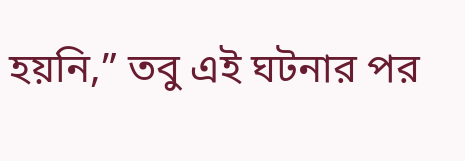হয়নি,” তবু এই ঘটনার পর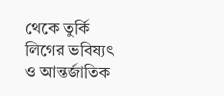থেকে তুর্কি লিগের ভবিষ্যৎ ও আন্তর্জাতিক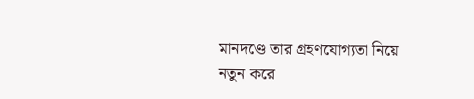মানদণ্ডে তার গ্রহণযোগ্যতা নিয়ে নতুন করে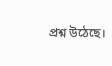প্রশ্ন উঠেছে।